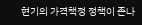현기의 가격책정 정책이 존나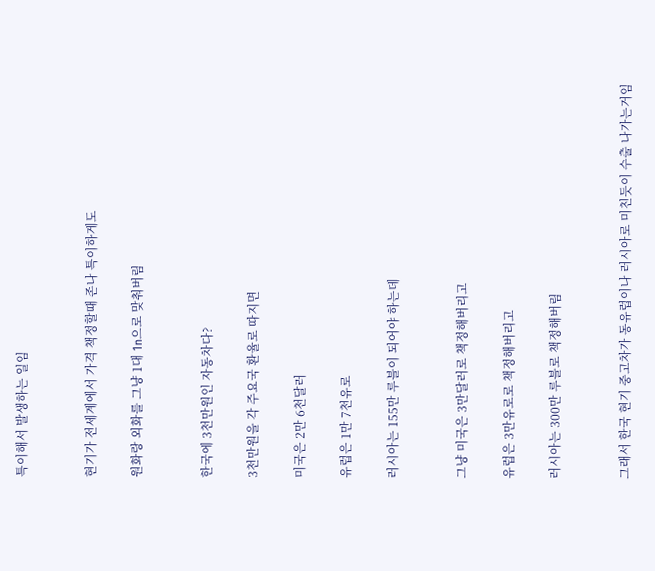특이해서 발생하는 일임


현기가 전세계에서 가격 책정할때 존나 특이하게도

원화랑 외화를 그냥 1대 1n으로 맞춰버림


한국에 3천만원인 자동차다?

3천만원을 각 주요국 환율로 따지면

미국은 2만 6천달러

유럽은 1만 7천유로

러시아는 155만 루블이 되어야 하는데


그냥 미국은 3만달러로 책정해버리고

유럽은 3만유로로 책정해버리고

러시아는 300만 루블로 책정해버림


그래서 한국 현기 중고차가 동유럽이나 러시아로 미친듯이 수출 나가는거임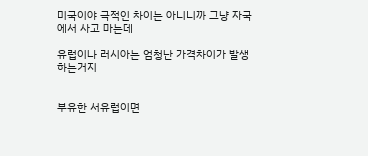미국이야 극적인 차이는 아니니까 그냥 자국에서 사고 마는데

유럽이나 러시아는 엄청난 가격차이가 발생하는거지


부유한 서유럽이면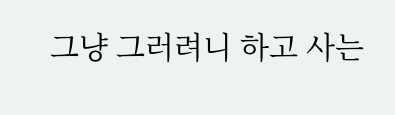그냥 그러려니 하고 사는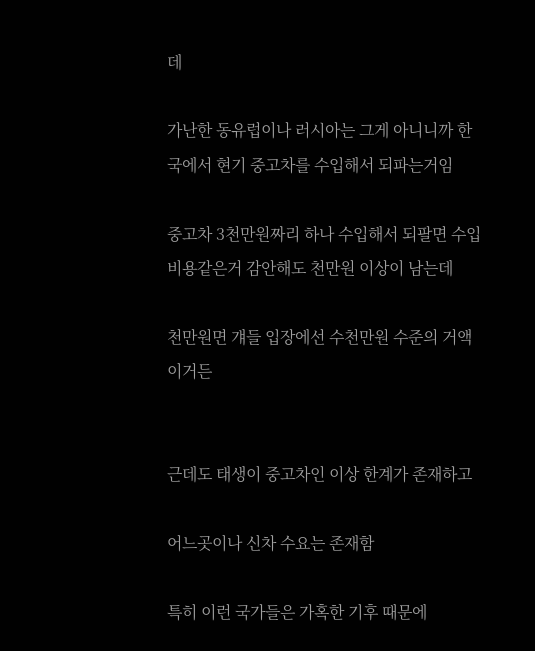데

가난한 동유럽이나 러시아는 그게 아니니까 한국에서 현기 중고차를 수입해서 되파는거임

중고차 3천만원짜리 하나 수입해서 되팔면 수입비용같은거 감안해도 천만원 이상이 남는데

천만원면 걔들 입장에선 수천만원 수준의 거액이거든


근데도 태생이 중고차인 이상 한계가 존재하고

어느곳이나 신차 수요는 존재함

특히 이런 국가들은 가혹한 기후 때문에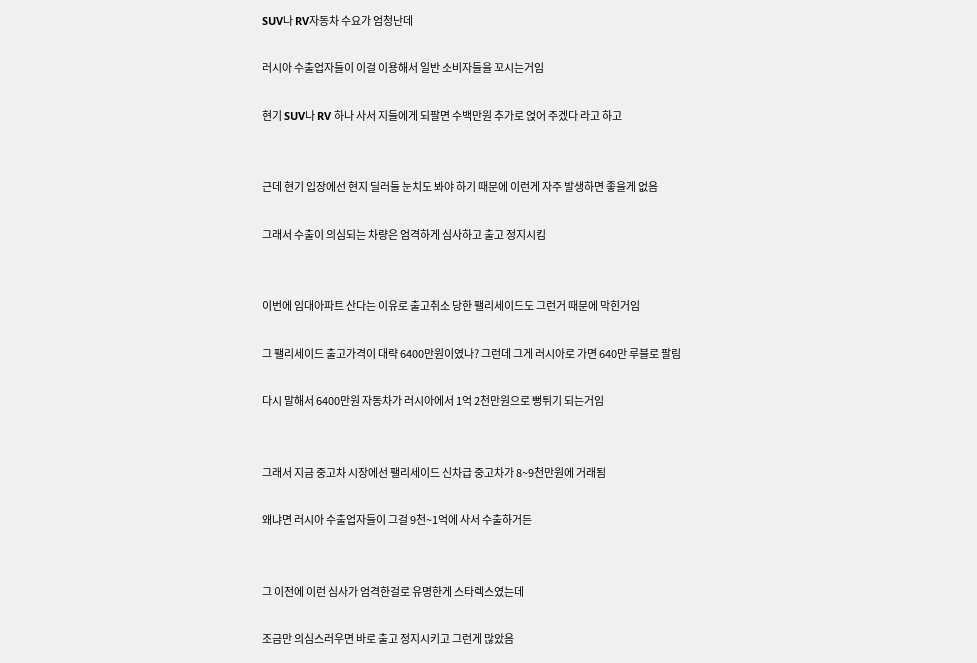SUV나 RV자동차 수요가 엄청난데

러시아 수출업자들이 이걸 이용해서 일반 소비자들을 꼬시는거임

현기 SUV나 RV 하나 사서 지들에게 되팔면 수백만원 추가로 얹어 주겠다 라고 하고


근데 현기 입장에선 현지 딜러들 눈치도 봐야 하기 때문에 이런게 자주 발생하면 좋을게 없음

그래서 수출이 의심되는 차량은 엄격하게 심사하고 출고 정지시킴


이번에 임대아파트 산다는 이유로 출고취소 당한 팰리세이드도 그런거 때문에 막힌거임

그 팰리세이드 출고가격이 대략 6400만원이였나? 그런데 그게 러시아로 가면 640만 루블로 팔림

다시 말해서 6400만원 자동차가 러시아에서 1억 2천만원으로 뻥튀기 되는거임


그래서 지금 중고차 시장에선 팰리세이드 신차급 중고차가 8~9천만원에 거래됨

왜냐면 러시아 수출업자들이 그걸 9천~1억에 사서 수출하거든


그 이전에 이런 심사가 엄격한걸로 유명한게 스타렉스였는데

조금만 의심스러우면 바로 출고 정지시키고 그런게 많았음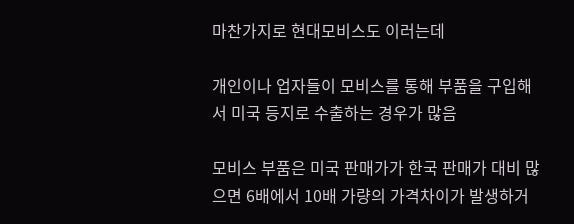마찬가지로 현대모비스도 이러는데

개인이나 업자들이 모비스를 통해 부품을 구입해서 미국 등지로 수출하는 경우가 많음

모비스 부품은 미국 판매가가 한국 판매가 대비 많으면 6배에서 10배 가량의 가격차이가 발생하거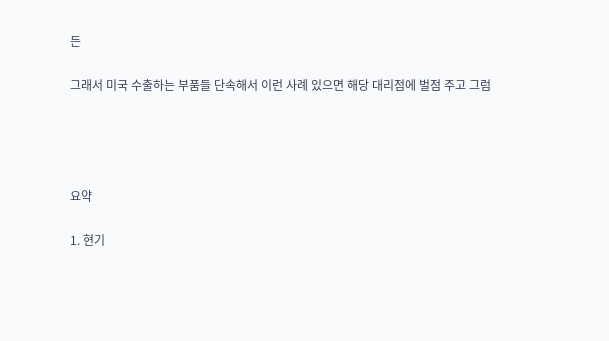든

그래서 미국 수출하는 부품들 단속해서 이런 사례 있으면 해당 대리점에 벌점 주고 그럼




요약

1. 현기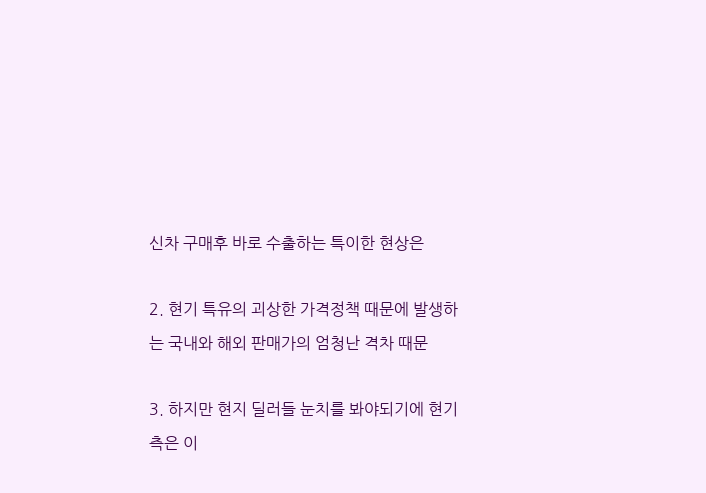신차 구매후 바로 수출하는 특이한 현상은

2. 현기 특유의 괴상한 가격정책 때문에 발생하는 국내와 해외 판매가의 엄청난 격차 때문

3. 하지만 현지 딜러들 눈치를 봐야되기에 현기측은 이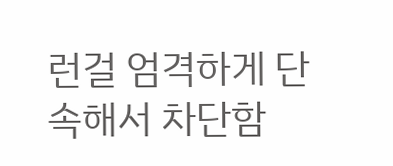런걸 엄격하게 단속해서 차단함